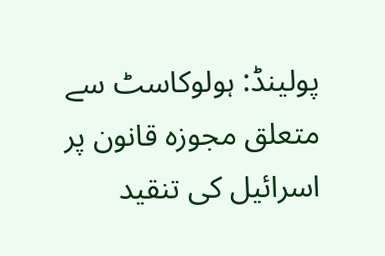پولینڈ: ہولوکاسٹ سے متعلق مجوزہ قانون پر اسرائیل کی تنقید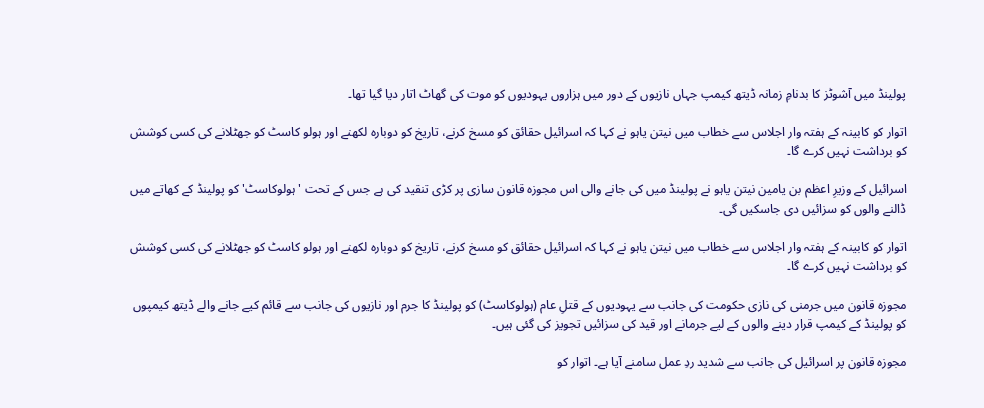پولینڈ میں آشوٹز کا بدنامِ زمانہ ڈیتھ کیمپ جہاں نازیوں کے دور میں ہزاروں یہودیوں کو موت کی گھاٹ اتار دیا گیا تھا۔

اتوار کو کابینہ کے ہفتہ وار اجلاس سے خطاب میں نیتن یاہو نے کہا کہ اسرائیل حقائق کو مسخ کرنے، تاریخ کو دوبارہ لکھنے اور ہولو کاسٹ کو جھٹلانے کی کسی کوشش کو برداشت نہیں کرے گا۔

اسرائیل کے وزیرِ اعظم بن یامین نیتن یاہو نے پولینڈ میں کی جانے والی اس مجوزہ قانون سازی پر کڑی تنقید کی ہے جس کے تحت 'ہولوکاسٹ' کو پولینڈ کے کھاتے میں ڈالنے والوں کو سزائیں دی جاسکیں گی۔

اتوار کو کابینہ کے ہفتہ وار اجلاس سے خطاب میں نیتن یاہو نے کہا کہ اسرائیل حقائق کو مسخ کرنے، تاریخ کو دوبارہ لکھنے اور ہولو کاسٹ کو جھٹلانے کی کسی کوشش کو برداشت نہیں کرے گا۔

مجوزہ قانون میں جرمنی کی نازی حکومت کی جانب سے یہودیوں کے قتلِ عام (ہولوکاسٹ) کو پولینڈ کا جرم اور نازیوں کی جانب سے قائم کیے جانے والے ڈیتھ کیمپوں کو پولینڈ کے کیمپ قرار دینے والوں کے لیے جرمانے اور قید کی سزائیں تجویز کی گئی ہیں۔

مجوزہ قانون پر اسرائیل کی جانب سے شدید ردِ عمل سامنے آیا ہے۔ اتوار کو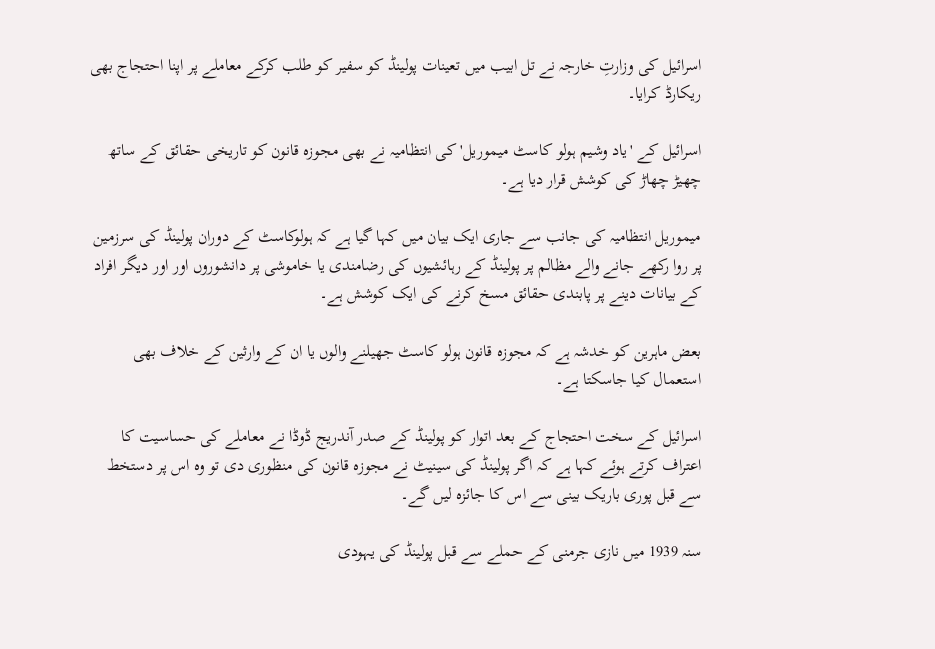اسرائیل کی وزارتِ خارجہ نے تل ابیب میں تعینات پولینڈ کو سفیر کو طلب کرکے معاملے پر اپنا احتجاج بھی ریکارڈ کرایا۔

اسرائیل کے 'یاد وشیم ہولو کاسٹ میموریل' کی انتظامیہ نے بھی مجوزہ قانون کو تاریخی حقائق کے ساتھ چھیڑ چھاڑ کی کوشش قرار دیا ہے۔

میموریل انتظامیہ کی جانب سے جاری ایک بیان میں کہا گیا ہے کہ ہولوکاسٹ کے دوران پولینڈ کی سرزمین پر روا رکھے جانے والے مظالم پر پولینڈ کے رہائشیوں کی رضامندی یا خاموشی پر دانشوروں اور اور دیگر افراد کے بیانات دینے پر پابندی حقائق مسخ کرنے کی ایک کوشش ہے۔

بعض ماہرین کو خدشہ ہے کہ مجوزہ قانون ہولو کاسٹ جھیلنے والوں یا ان کے وارثین کے خلاف بھی استعمال کیا جاسکتا ہے۔

اسرائیل کے سخت احتجاج کے بعد اتوار کو پولینڈ کے صدر آندریج ڈوڈا نے معاملے کی حساسیت کا اعتراف کرتے ہوئے کہا ہے کہ اگر پولینڈ کی سینیٹ نے مجوزہ قانون کی منظوری دی تو وہ اس پر دستخط سے قبل پوری باریک بینی سے اس کا جائزہ لیں گے۔

سنہ 1939 میں نازی جرمنی کے حملے سے قبل پولینڈ کی یہودی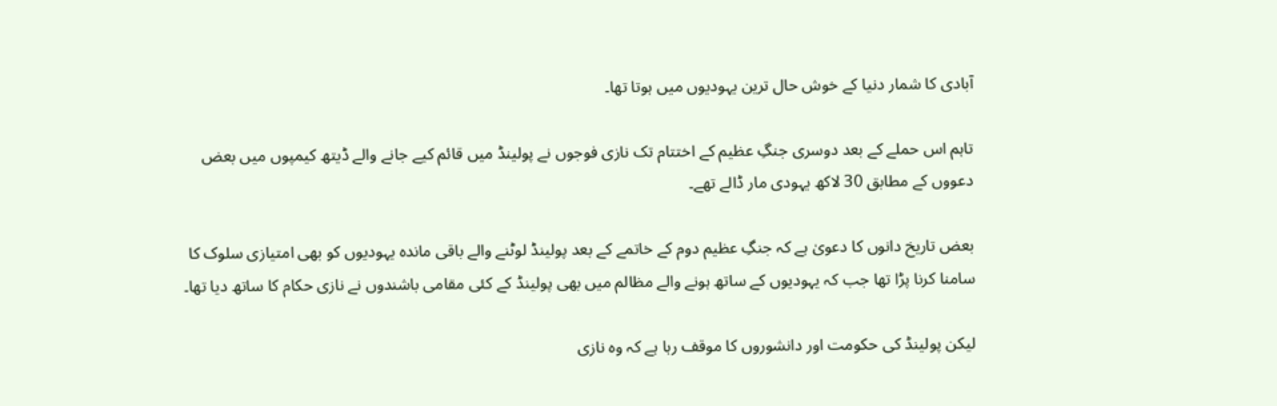آبادی کا شمار دنیا کے خوش حال ترین یہودیوں میں ہوتا تھا۔

تاہم اس حملے کے بعد دوسری جنگِ عظیم کے اختتام تک نازی فوجوں نے پولینڈ میں قائم کیے جانے والے ڈیتھ کیمپوں میں بعض دعووں کے مطابق 30 لاکھ یہودی مار ڈالے تھے۔

بعض تاریخ دانوں کا دعویٰ ہے کہ جنگِ عظیم دوم کے خاتمے کے بعد پولینڈ لوٹنے والے باقی ماندہ یہودیوں کو بھی امتیازی سلوک کا سامنا کرنا پڑا تھا جب کہ یہودیوں کے ساتھ ہونے والے مظالم میں بھی پولینڈ کے کئی مقامی باشندوں نے نازی حکام کا ساتھ دیا تھا۔

لیکن پولینڈ کی حکومت اور دانشوروں کا موقف رہا ہے کہ وہ نازی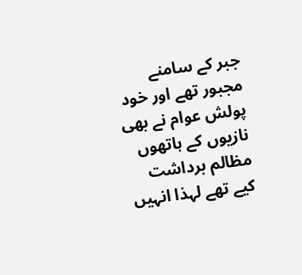جبر کے سامنے مجبور تھے اور خود پولش عوام نے بھی نازیوں کے ہاتھوں مظالم برداشت کیے تھے لہذا انہیں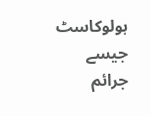ہولوکاسٹ جیسے جرائم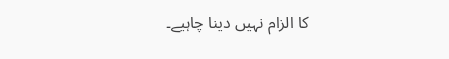کا الزام نہیں دینا چاہیے۔